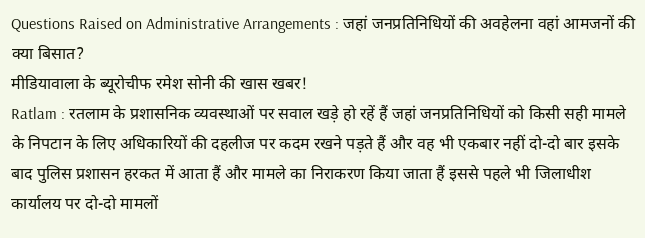Questions Raised on Administrative Arrangements : जहां जनप्रतिनिधियों की अवहेलना वहां आमजनों की क्या बिसात?
मीडियावाला के ब्यूरोचीफ रमेश सोनी की खास खबर!
Ratlam : रतलाम के प्रशासनिक व्यवस्थाओं पर सवाल खड़े हो रहें हैं जहां जनप्रतिनिधियों को किसी सही मामले के निपटान के लिए अधिकारियों की दहलीज पर कदम रखने पड़ते हैं और वह भी एकबार नहीं दो-दो बार इसके बाद पुलिस प्रशासन हरकत में आता हैं और मामले का निराकरण किया जाता हैं इससे पहले भी जिलाधीश कार्यालय पर दो-दो मामलों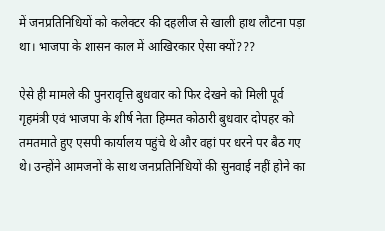में जनप्रतिनिधियों को कलेक्टर की दहलीज से खाली हाथ लौटना पड़ा था। भाजपा के शासन काल में आखिरकार ऐसा क्यों???

ऐसे ही मामले की पुनरावृत्ति बुधवार को फिर देखने को मिली पूर्व गृहमंत्री एवं भाजपा के शीर्ष नेता हिम्मत कोठारी बुधवार दोपहर को तमतमाते हुए एसपी कार्यालय पहुंचे थे और वहां पर धरने पर बैठ गए थे। उन्होंने आमजनों के साथ जनप्रतिनिधियों की सुनवाई नहीं होने का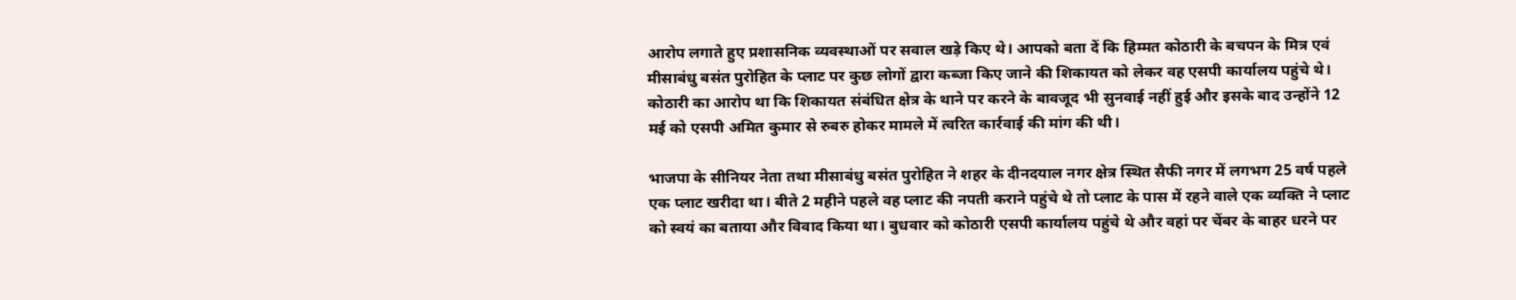आरोप लगाते हुए प्रशासनिक व्यवस्थाओं पर सवाल खड़े किए थे। आपको बता दें कि हिम्मत कोठारी के बचपन के मित्र एवं मीसाबंधु बसंत पुरोहित के प्लाट पर कुछ लोगों द्वारा कब्जा किए जाने की शिकायत को लेकर वह एसपी कार्यालय पहुंचे थे। कोठारी का आरोप था कि शिकायत संबंधित क्षेत्र के थाने पर करने के बावजूद भी सुनवाई नहीं हुई और इसके बाद उन्होंने 12 मई को एसपी अमित कुमार से रुबरु होकर मामले में त्वरित कार्रवाई की मांग की थी।

भाजपा के सीनियर नेता तथा मीसाबंधु बसंत पुरोहित ने शहर के दीनदयाल नगर क्षेत्र स्थित सैफी नगर में लगभग 25 वर्ष पहले एक प्लाट खरीदा था। बीते 2 महीने पहले वह प्लाट की नपती कराने पहुंचे थे तो प्लाट के पास में रहने वाले एक व्यक्ति ने प्लाट को स्वयं का बताया और विवाद किया था। बुधवार को कोठारी एसपी कार्यालय पहुंचे थे और वहां पर चेंबर के बाहर धरने पर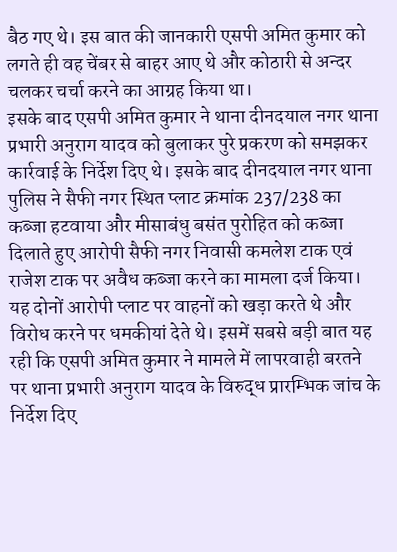बैठ गए थे। इस बात की जानकारी एसपी अमित कुमार को लगते ही वह चेंबर से बाहर आए थे और कोठारी से अन्दर चलकर चर्चा करने का आग्रह किया था।
इसके बाद एसपी अमित कुमार ने थाना दीनदयाल नगर थाना प्रभारी अनुराग यादव को बुलाकर पुरे प्रकरण को समझकर कार्रवाई के निर्देश दिए थे। इसके बाद दीनदयाल नगर थाना पुलिस ने सैफी नगर स्थित प्लाट क्रमांक 237/238 का कब्जा हटवाया और मीसाबंधु बसंत पुरोहित को कब्जा दिलाते हुए आरोपी सैफी नगर निवासी कमलेश टाक एवं राजेश टाक पर अवैध कब्जा करने का मामला दर्ज किया। यह दोनों आरोपी प्लाट पर वाहनों को खड़ा करते थे और विरोध करने पर धमकीयां देते थे। इसमें सबसे बड़ी बात यह रही कि एसपी अमित कुमार ने मामले में लापरवाही बरतने पर थाना प्रभारी अनुराग यादव के विरुद्ध प्रारम्भिक जांच के निर्देश दिए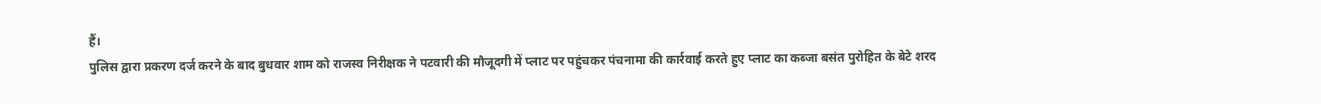हैं।
पुलिस द्वारा प्रकरण दर्ज करने के बाद बुधवार शाम को राजस्व निरीक्षक ने पटवारी की मौजूदगी में प्लाट पर पहुंचकर पंचनामा की कार्रवाई करते हुए प्लाट का कब्जा बसंत पुरोहित के बेटे शरद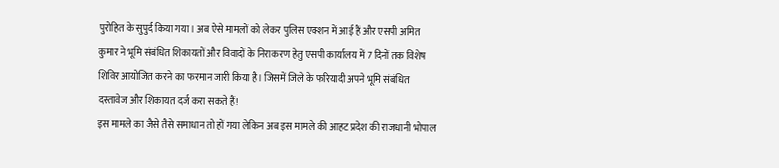पुरोहित के सुपुर्द किया गया। अब ऐसे मामलों को लेकर पुलिस एक्शन में आई हैं और एसपी अमित कुमार ने भूमि संबंधित शिकायतों और विवादों के निराकरण हेतु एसपी कार्यालय में 7 दिनों तक विशेष शिविर आयोजित करने का फरमान जारी किया है। जिसमें जिले के फरियादी अपने भूमि संबंधित दस्तावेज और शिकायत दर्ज करा सकते हैं!
इस मामले का जैसे तैसे समाधान तो हों गया लेकिन अब इस मामले की आहट प्रदेश की राजधानी भोपाल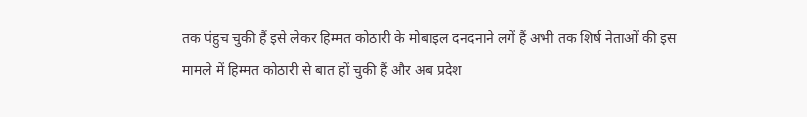तक पंहुच चुकी हैं इसे लेकर हिम्मत कोठारी के मोबाइल दनदनाने लगें हैं अभी तक शिर्ष नेताओं की इस मामले में हिम्मत कोठारी से बात हों चुकी हैं और अब प्रदेश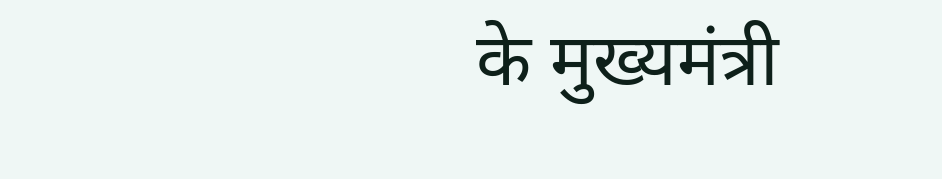के मुख्यमंत्री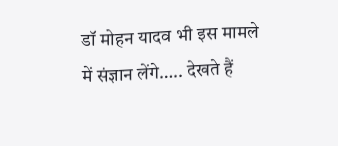डॉ मोहन यादव भी इस मामले में संज्ञान लेंगे….. देखते हैं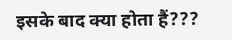इसके बाद क्या होता हैं???